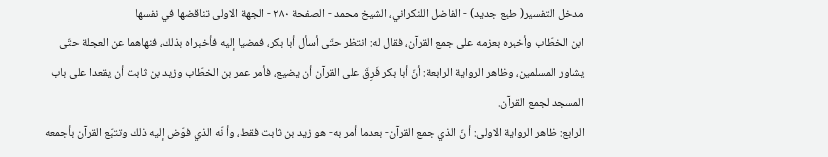مدخل التفسير( طبع جديد) - الفاضل اللنكراني، الشيخ محمد - الصفحة ٢٨٠ - الجهة الاولى تناقضها في نفسها
ابن الخطّاب وأخبره بعزمه على جمع القرآن، فقال له: انتظر حتّى أسأل أبا بكر، فمضيا إليه فأخبراه بذلك، فنهاهما عن العجلة حتّى يشاور المسلمين، وظاهر الرواية الرابعة: أنّ أبا بكر فَرِقَ على القرآن أن يضيع، فأمر عمر بن الخطّاب وزيد بن ثابت أن يقعدا على باب المسجد لجمع القرآن.
الرابع: ظاهر الرواية الاولى: أ نّ الذي جمع القرآن- بعدما أمر به- هو زيد بن ثابت فقط، وأ نّه الذي فوّض إليه ذلك وتتبّع القرآن بأجمعه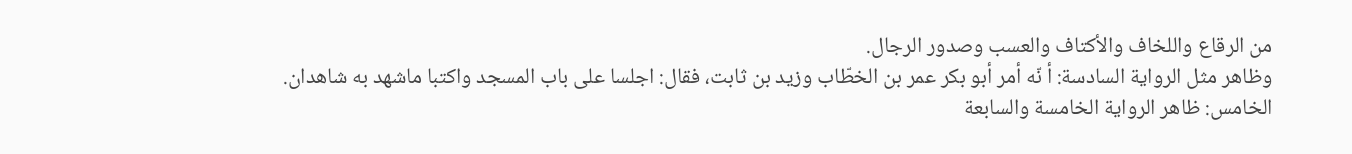من الرقاع واللخاف والأكتاف والعسب وصدور الرجال.
وظاهر مثل الرواية السادسة: أ نّه أمر أبو بكر عمر بن الخطّاب وزيد بن ثابت، فقال: اجلسا على باب المسجد واكتبا ماشهد به شاهدان.
الخامس: ظاهر الرواية الخامسة والسابعة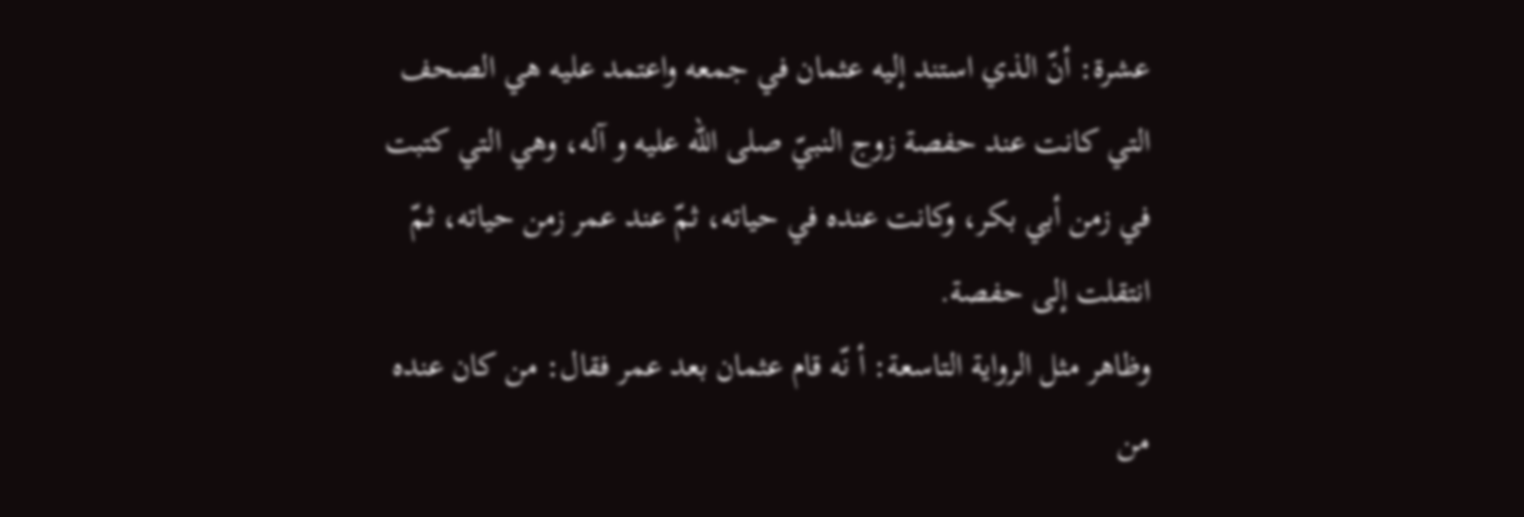عشرة: أنّ الذي استند إليه عثمان في جمعه واعتمد عليه هي الصحف التي كانت عند حفصة زوج النبيّ صلى الله عليه و آله، وهي التي كتبت في زمن أبي بكر، وكانت عنده في حياته، ثمّ عند عمر زمن حياته، ثمّ انتقلت إلى حفصة.
وظاهر مثل الرواية التاسعة: أ نّه قام عثمان بعد عمر فقال: من كان عنده من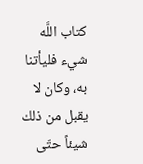كتاب اللَّه شيء فليأتنا به، وكان لا يقبل من ذلك شيئاً حتّى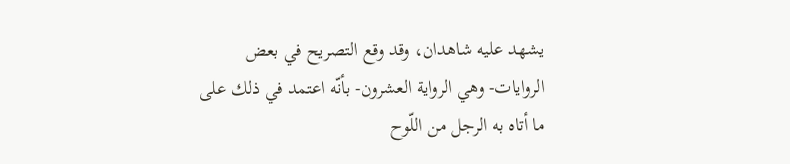يشهد عليه شاهدان، وقد وقع التصريح في بعض الروايات- وهي الرواية العشرون- بأنّه اعتمد في ذلك على ما أتاه به الرجل من اللّوح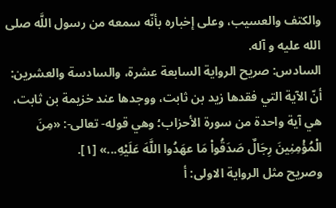والكتف والعسيب، وعلى إخباره بأنّه سمعه من رسول اللَّه صلى الله عليه و آله.
السادس: صريح الرواية السابعة عشرة، والسادسة والعشرين: أنّ الآية التي فقدها زيد بن ثابت، ووجدها عند خزيمة بن ثابت، هي آية واحدة من سورة الأحزاب؛ وهي قوله- تعالى-: «مِنَ الْمُؤْمِنِينَ رِجَالٌ صَدَقُواْ مَا عهَدُوا اللَّهَ عَلَيْهِ...» [١].
وصريح مثل الرواية الاولى: أ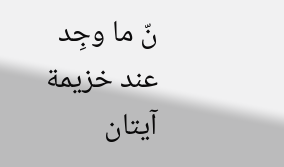نّ ما وجِد عند خزيمة آيتان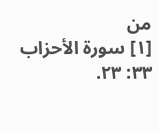من
[١] سورة الأحزاب ٣٣: ٢٣.